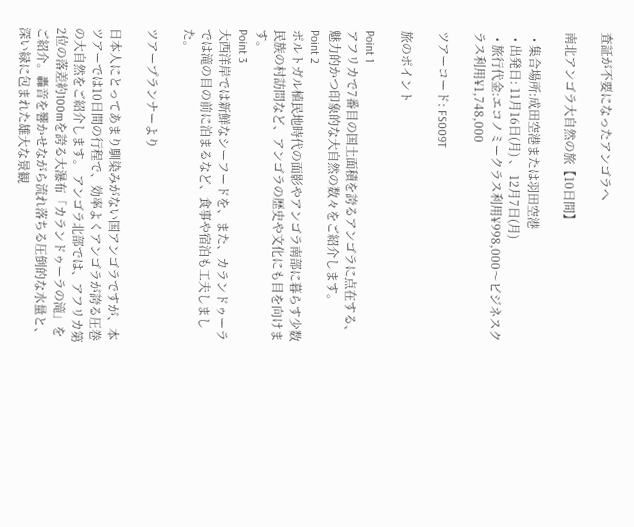査証が不要になったアンゴラへ

南北アンゴラ大自然の旅【10日間】

  • 集合場所:成田空港または羽田空港
  • 出発日: 11月16日(月) 、 12月7日(月)
  • 旅行代金:エコノミークラス利用¥998,000〜ビジネスクラス利用¥1,748,000

ツアーコード: FS009T

旅のポイント

Point 1
アフリカで7番目の国土面積を誇るアンゴラに点在する、魅力的かつ印象的な大自然の数々をご紹介します。
Point 2
ポルトガル植民地時代の面影やアンゴラ南部に暮らす少数民族の村訪問など、アンゴラの歴史や文化にも目を向けます。
Point 3
大西洋岸では新鮮なシーフードを、また、カランドゥーラでは滝の目の前に泊まるなど、食事や宿泊も工夫しました。

ツアープランナーより

日本人にとってあまり馴染みがない国アンゴラですが、本ツアーでは10日間の行程で、効率よくアンゴラが誇る圧巻の大自然をご紹介します。 アンゴラ北部では、アフリカ第2位の落差約100mを誇る大瀑布「カランドゥーラの滝」をご紹介。轟音を響かせながら流れ落ちる圧倒的な水量と、深い緑に包まれた雄大な景観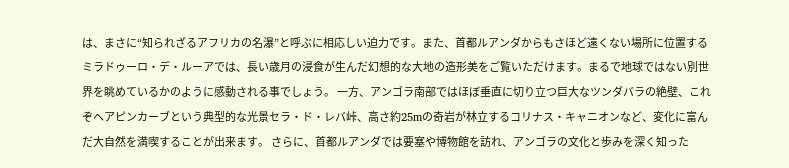は、まさに“知られざるアフリカの名瀑”と呼ぶに相応しい迫力です。また、首都ルアンダからもさほど遠くない場所に位置するミラドゥーロ・デ・ルーアでは、長い歳月の浸食が生んだ幻想的な大地の造形美をご覧いただけます。まるで地球ではない別世界を眺めているかのように感動される事でしょう。 一方、アンゴラ南部ではほぼ垂直に切り立つ巨大なツンダバラの絶壁、これぞヘアピンカーブという典型的な光景セラ・ド・レバ峠、高さ約25mの奇岩が林立するコリナス・キャニオンなど、変化に富んだ大自然を満喫することが出来ます。 さらに、首都ルアンダでは要塞や博物館を訪れ、アンゴラの文化と歩みを深く知った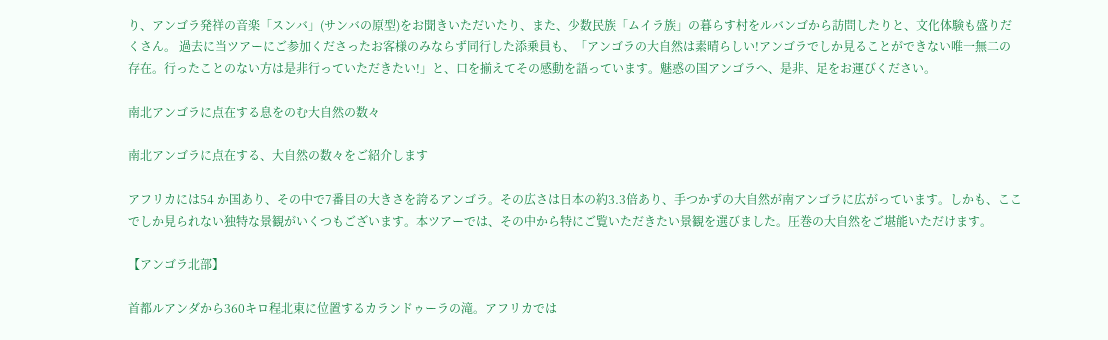り、アンゴラ発祥の音楽「スンバ」(サンバの原型)をお聞きいただいたり、また、少数民族「ムイラ族」の暮らす村をルバンゴから訪問したりと、文化体験も盛りだくさん。 過去に当ツアーにご参加くださったお客様のみならず同行した添乗員も、「アンゴラの大自然は素晴らしい!アンゴラでしか見ることができない唯一無二の存在。行ったことのない方は是非行っていただきたい!」と、口を揃えてその感動を語っています。魅惑の国アンゴラへ、是非、足をお運びください。

南北アンゴラに点在する息をのむ大自然の数々

南北アンゴラに点在する、大自然の数々をご紹介します

アフリカには54 か国あり、その中で7番目の大きさを誇るアンゴラ。その広さは日本の約3.3倍あり、手つかずの大自然が南アンゴラに広がっています。しかも、ここでしか見られない独特な景観がいくつもございます。本ツアーでは、その中から特にご覧いただきたい景観を選びました。圧巻の大自然をご堪能いただけます。

【アンゴラ北部】

首都ルアンダから360キロ程北東に位置するカランドゥーラの滝。アフリカでは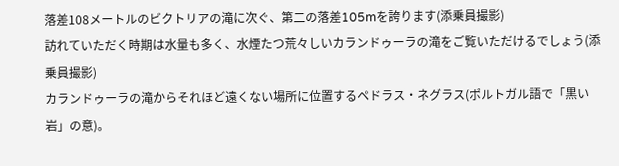落差108メートルのビクトリアの滝に次ぐ、第二の落差105mを誇ります(添乗員撮影)
訪れていただく時期は水量も多く、水煙たつ荒々しいカランドゥーラの滝をご覧いただけるでしょう(添乗員撮影)
カランドゥーラの滝からそれほど遠くない場所に位置するペドラス・ネグラス(ポルトガル語で「黒い岩」の意)。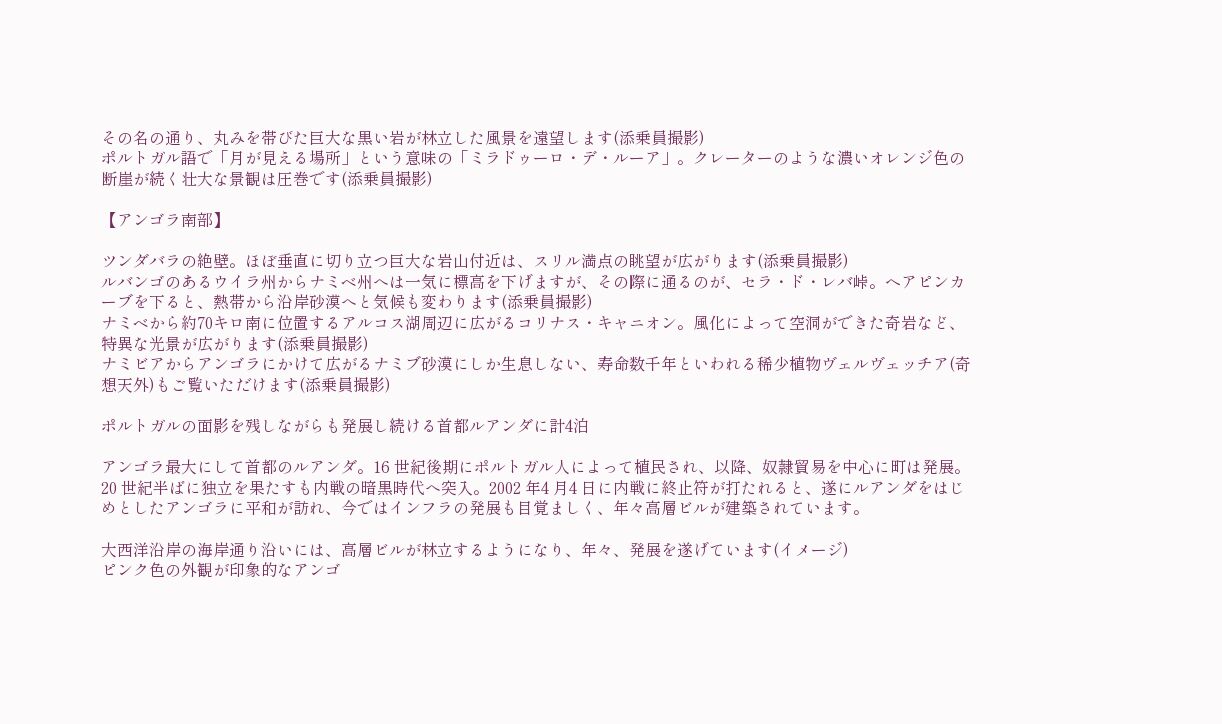その名の通り、丸みを帯びた巨大な黒い岩が林立した風景を遠望します(添乗員撮影)
ポルトガル語で「月が見える場所」という意味の「ミラドゥーロ・デ・ルーア」。クレーターのような濃いオレンジ色の断崖が続く壮大な景観は圧巻です(添乗員撮影)

【アンゴラ南部】

ツンダバラの絶壁。ほぼ垂直に切り立つ巨大な岩山付近は、スリル満点の眺望が広がります(添乗員撮影)
ルバンゴのあるウイラ州からナミベ州へは一気に標高を下げますが、その際に通るのが、セラ・ド・レバ峠。ヘアピンカーブを下ると、熱帯から沿岸砂漠へと気候も変わります(添乗員撮影)
ナミベから約70キロ南に位置するアルコス湖周辺に広がるコリナス・キャニオン。風化によって空洞ができた奇岩など、特異な光景が広がります(添乗員撮影)
ナミビアからアンゴラにかけて広がるナミブ砂漠にしか生息しない、寿命数千年といわれる稀少植物ヴェルヴェッチア(奇想天外)もご覧いただけます(添乗員撮影)

ポルトガルの面影を残しながらも発展し続ける首都ルアンダに計4泊

アンゴラ最大にして首都のルアンダ。16 世紀後期にポルトガル人によって植民され、以降、奴隷貿易を中心に町は発展。20 世紀半ばに独立を果たすも内戦の暗黒時代へ突入。2002 年4 月4 日に内戦に終止符が打たれると、遂にルアンダをはじめとしたアンゴラに平和が訪れ、今ではインフラの発展も目覚ましく、年々高層ビルが建築されています。

大西洋沿岸の海岸通り沿いには、高層ビルが林立するようになり、年々、発展を遂げています(イメージ)
ピンク色の外観が印象的なアンゴ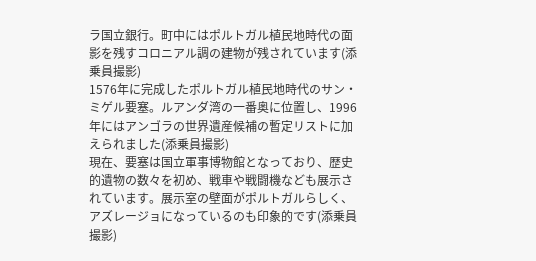ラ国立銀行。町中にはポルトガル植民地時代の面影を残すコロニアル調の建物が残されています(添乗員撮影)
1576年に完成したポルトガル植民地時代のサン・ミゲル要塞。ルアンダ湾の一番奥に位置し、1996年にはアンゴラの世界遺産候補の暫定リストに加えられました(添乗員撮影)
現在、要塞は国立軍事博物館となっており、歴史的遺物の数々を初め、戦車や戦闘機なども展示されています。展示室の壁面がポルトガルらしく、アズレージョになっているのも印象的です(添乗員撮影)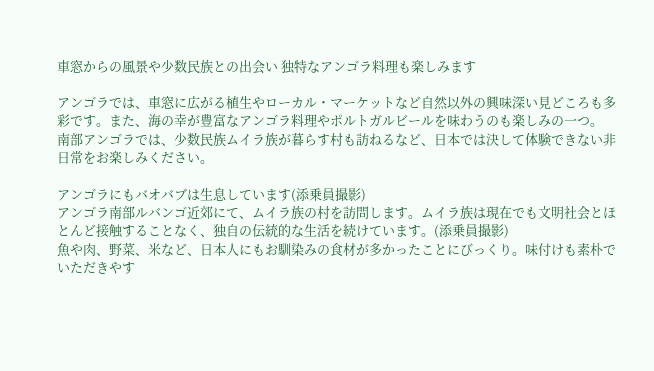車窓からの風景や少数民族との出会い 独特なアンゴラ料理も楽しみます

アンゴラでは、車窓に広がる植生やローカル・マーケットなど自然以外の興味深い見どころも多彩です。また、海の幸が豊富なアンゴラ料理やポルトガルビールを味わうのも楽しみの一つ。
南部アンゴラでは、少数民族ムイラ族が暮らす村も訪ねるなど、日本では決して体験できない非日常をお楽しみください。

アンゴラにもバオバブは生息しています(添乗員撮影)
アンゴラ南部ルバンゴ近郊にて、ムイラ族の村を訪問します。ムイラ族は現在でも文明社会とほとんど接触することなく、独自の伝統的な生活を続けています。(添乗員撮影)
魚や肉、野菜、米など、日本人にもお馴染みの食材が多かったことにびっくり。味付けも素朴でいただきやす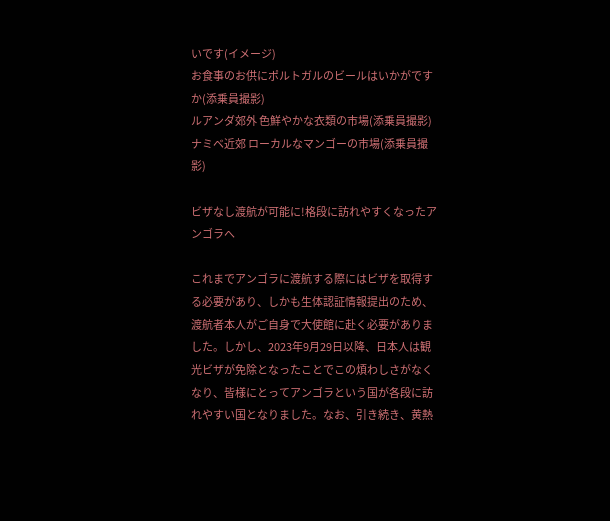いです(イメージ)
お食事のお供にポルトガルのビールはいかがですか(添乗員撮影)
ルアンダ郊外 色鮮やかな衣類の市場(添乗員撮影)
ナミベ近郊 ローカルなマンゴーの市場(添乗員撮影)

ビザなし渡航が可能に!格段に訪れやすくなったアンゴラへ

これまでアンゴラに渡航する際にはビザを取得する必要があり、しかも生体認証情報提出のため、渡航者本人がご自身で大使館に赴く必要がありました。しかし、2023年9月29日以降、日本人は観光ビザが免除となったことでこの煩わしさがなくなり、皆様にとってアンゴラという国が各段に訪れやすい国となりました。なお、引き続き、黄熱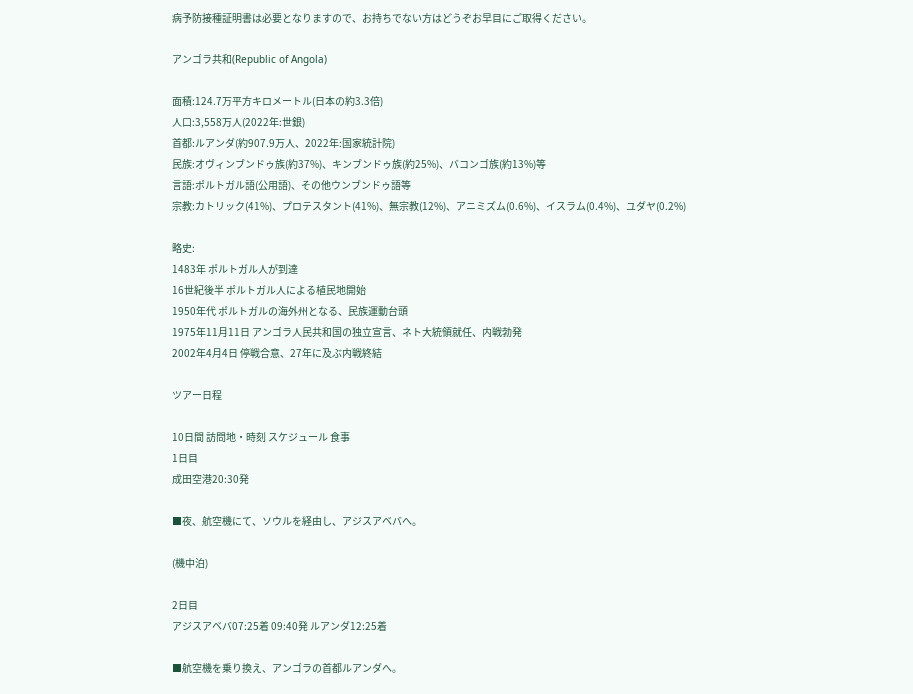病予防接種証明書は必要となりますので、お持ちでない方はどうぞお早目にご取得ください。

アンゴラ共和(Republic of Angola)

面積:124.7万平方キロメートル(日本の約3.3倍)
人口:3,558万人(2022年:世銀)
首都:ルアンダ(約907.9万人、2022年:国家統計院)
民族:オヴィンブンドゥ族(約37%)、キンブンドゥ族(約25%)、バコンゴ族(約13%)等
言語:ポルトガル語(公用語)、その他ウンブンドゥ語等
宗教:カトリック(41%)、プロテスタント(41%)、無宗教(12%)、アニミズム(0.6%)、イスラム(0.4%)、ユダヤ(0.2%)

略史:
1483年 ポルトガル人が到達
16世紀後半 ポルトガル人による植民地開始
1950年代 ポルトガルの海外州となる、民族運動台頭
1975年11月11日 アンゴラ人民共和国の独立宣言、ネト大統領就任、内戦勃発
2002年4月4日 停戦合意、27年に及ぶ内戦終結

ツアー日程

10日間 訪問地・時刻 スケジュール 食事
1日目
成田空港20:30発

■夜、航空機にて、ソウルを経由し、アジスアベバへ。

(機中泊)

2日目
アジスアベバ07:25着 09:40発 ルアンダ12:25着

■航空機を乗り換え、アンゴラの首都ルアンダへ。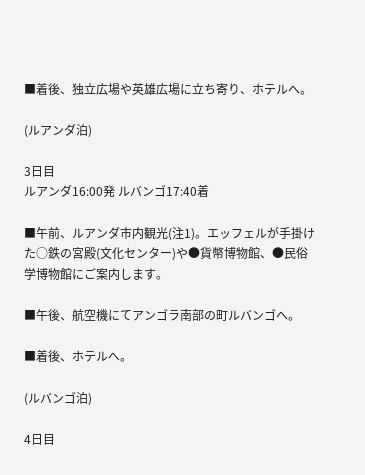■着後、独立広場や英雄広場に立ち寄り、ホテルへ。

(ルアンダ泊)

3日目
ルアンダ16:00発 ルバンゴ17:40着

■午前、ルアンダ市内観光(注1)。エッフェルが手掛けた○鉄の宮殿(文化センター)や●貨幣博物館、●民俗学博物館にご案内します。

■午後、航空機にてアンゴラ南部の町ルバンゴへ。

■着後、ホテルへ。

(ルバンゴ泊)

4日目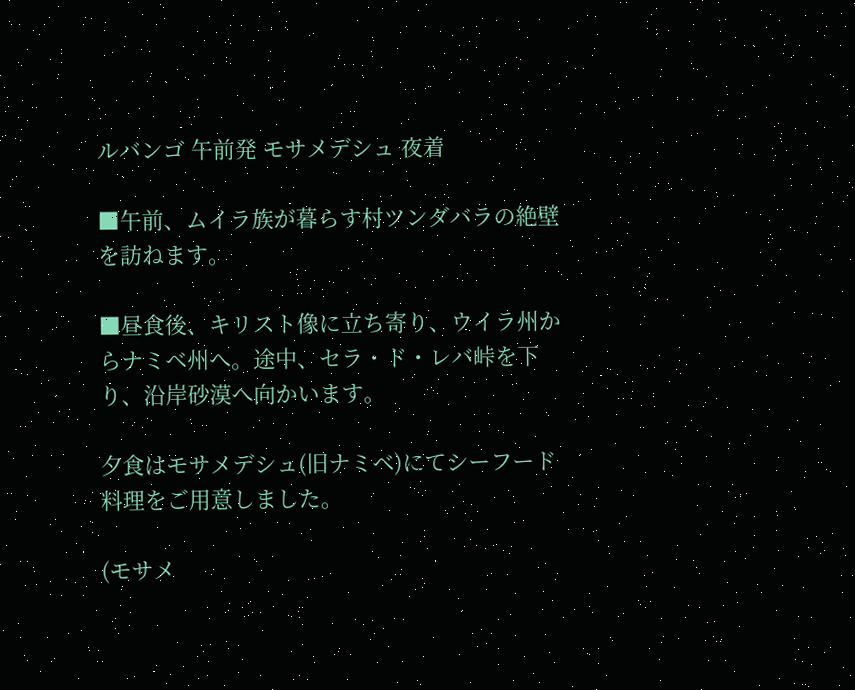ルバンゴ 午前発 モサメデシュ 夜着

■午前、ムイラ族が暮らす村ツンダバラの絶壁を訪ねます。

■昼食後、キリスト像に立ち寄り、ウイラ州からナミベ州へ。途中、セラ・ド・レバ峠を下り、沿岸砂漠へ向かいます。

夕食はモサメデシュ(旧ナミベ)にてシーフード料理をご用意しました。

(モサメ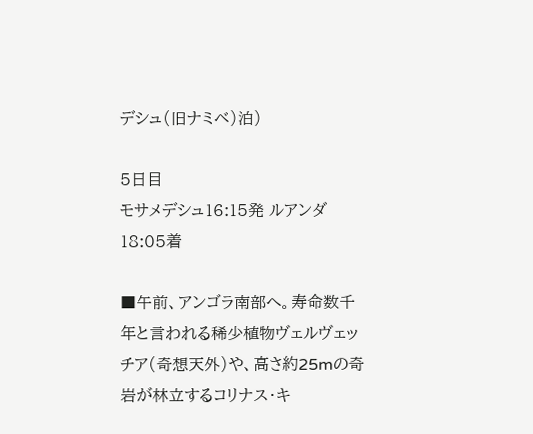デシュ(旧ナミベ)泊)

5日目
モサメデシュ16:15発 ルアンダ18:05着

■午前、アンゴラ南部へ。寿命数千年と言われる稀少植物ヴェルヴェッチア(奇想天外)や、高さ約25mの奇岩が林立するコリナス・キ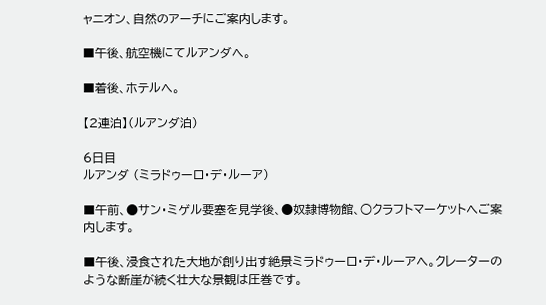ャニオン、自然のアーチにご案内します。

■午後、航空機にてルアンダへ。

■着後、ホテルへ。

【2連泊】(ルアンダ泊)

6日目
ルアンダ (ミラドゥーロ・デ・ルーア)

■午前、●サン・ミゲル要塞を見学後、●奴隷博物館、○クラフトマーケットへご案内します。

■午後、浸食された大地が創り出す絶景ミラドゥーロ・デ・ルーアへ。クレーターのような断崖が続く壮大な景観は圧巻です。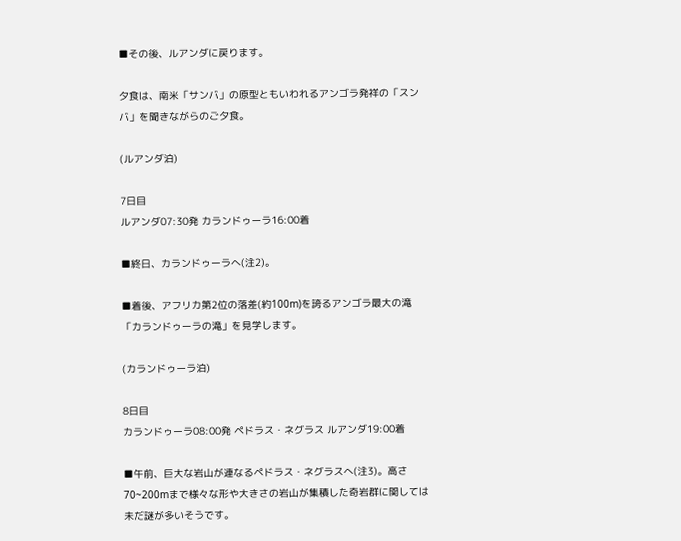■その後、ルアンダに戻ります。

夕食は、南米「サンバ」の原型ともいわれるアンゴラ発祥の「スンバ」を聞きながらのご夕食。

(ルアンダ泊)

7日目
ルアンダ07:30発 カランドゥーラ16:00着

■終日、カランドゥーラへ(注2)。

■着後、アフリカ第2位の落差(約100m)を誇るアンゴラ最大の滝「カランドゥーラの滝」を見学します。

(カランドゥーラ泊)

8日目
カランドゥーラ08:00発 ペドラス・ネグラス ルアンダ19:00着

■午前、巨大な岩山が連なるペドラス・ネグラスへ(注3)。高さ70~200mまで様々な形や大きさの岩山が集積した奇岩群に関しては未だ謎が多いそうです。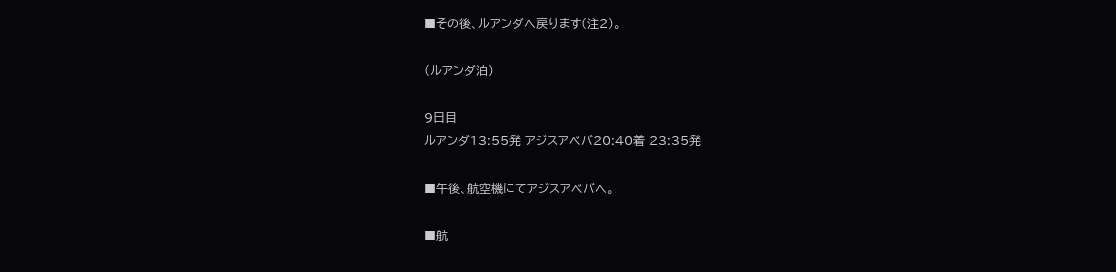■その後、ルアンダへ戻ります(注2)。

(ルアンダ泊)

9日目
ルアンダ13:55発 アジスアベバ20:40着 23:35発

■午後、航空機にてアジスアベバへ。

■航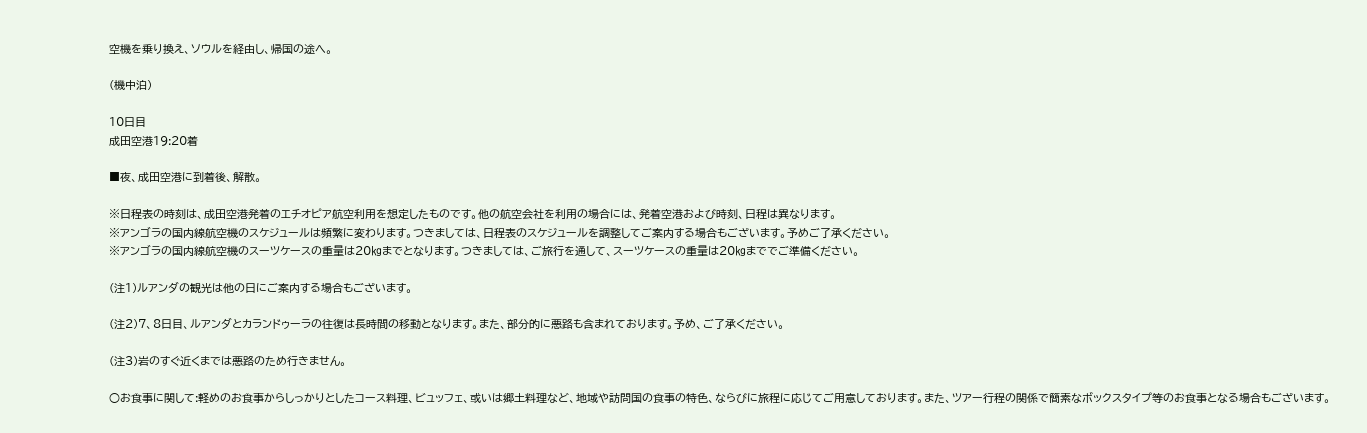空機を乗り換え、ソウルを経由し、帰国の途へ。

(機中泊)

10日目
成田空港19:20着

■夜、成田空港に到着後、解散。

※日程表の時刻は、成田空港発着のエチオピア航空利用を想定したものです。他の航空会社を利用の場合には、発着空港および時刻、日程は異なります。
※アンゴラの国内線航空機のスケジュールは頻繁に変わります。つきましては、日程表のスケジュールを調整してご案内する場合もございます。予めご了承ください。
※アンゴラの国内線航空機のスーツケースの重量は20㎏までとなります。つきましては、ご旅行を通して、スーツケースの重量は20㎏まででご準備ください。

(注1)ルアンダの観光は他の日にご案内する場合もございます。

(注2)7、8日目、ルアンダとカランドゥーラの往復は長時間の移動となります。また、部分的に悪路も含まれております。予め、ご了承ください。

(注3)岩のすぐ近くまでは悪路のため行きません。

○お食事に関して:軽めのお食事からしっかりとしたコース料理、ビュッフェ、或いは郷土料理など、地域や訪問国の食事の特色、ならびに旅程に応じてご用意しております。また、ツアー行程の関係で簡素なボックスタイプ等のお食事となる場合もございます。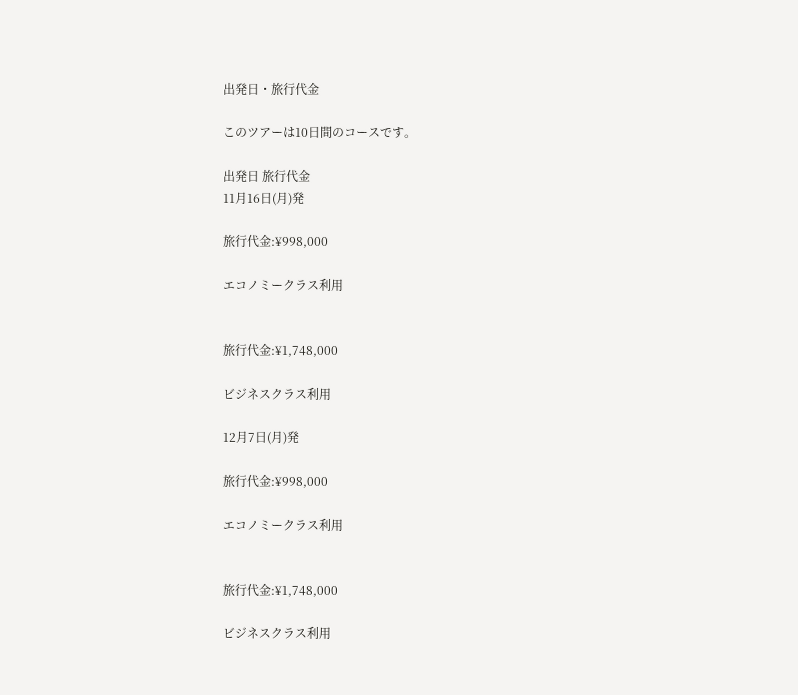出発日・旅行代金

このツアーは10日間のコースです。

出発日 旅行代金
11月16日(月)発

旅行代金:¥998,000

エコノミークラス利用


旅行代金:¥1,748,000

ビジネスクラス利用

12月7日(月)発

旅行代金:¥998,000

エコノミークラス利用


旅行代金:¥1,748,000

ビジネスクラス利用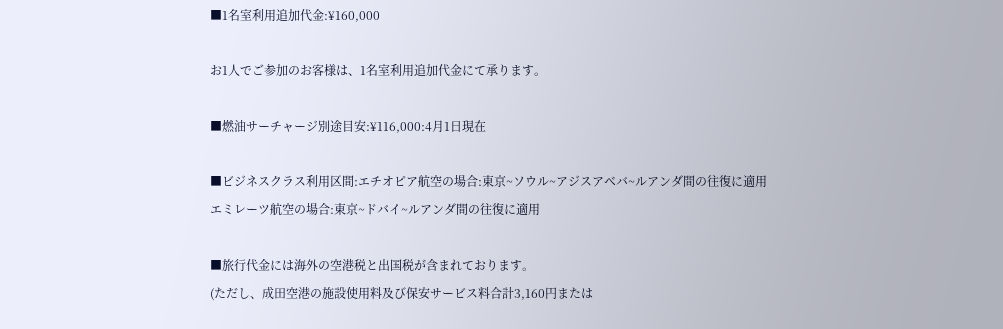■1名室利用追加代金:¥160,000

お1人でご参加のお客様は、1名室利用追加代金にて承ります。

■燃油サーチャージ別途目安:¥116,000:4月1日現在

■ビジネスクラス利用区間:エチオピア航空の場合:東京~ソウル~アジスアベバ~ルアンダ間の往復に適用
エミレーツ航空の場合:東京~ドバイ~ルアンダ間の往復に適用

■旅行代金には海外の空港税と出国税が含まれております。
(ただし、成田空港の施設使用料及び保安サービス料合計3,160円または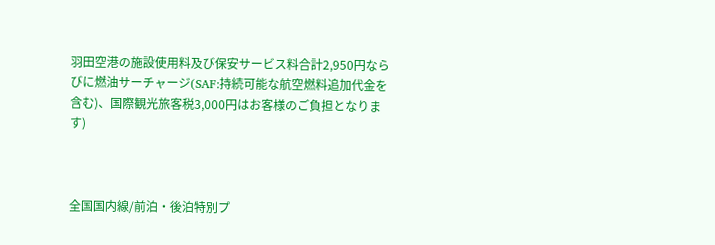羽田空港の施設使用料及び保安サービス料合計2,950円ならびに燃油サーチャージ(SAF:持続可能な航空燃料追加代金を含む)、国際観光旅客税3,000円はお客様のご負担となります)



全国国内線/前泊・後泊特別プ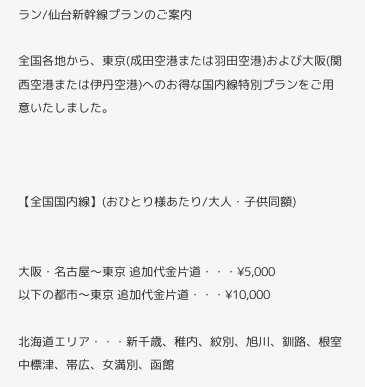ラン/仙台新幹線プランのご案内

全国各地から、東京(成田空港または羽田空港)および大阪(関西空港または伊丹空港)へのお得な国内線特別プランをご用意いたしました。



【全国国内線】(おひとり様あたり/大人・子供同額)


大阪・名古屋〜東京 追加代金片道・・・¥5,000
以下の都市〜東京 追加代金片道・・・¥10,000

北海道エリア・・・新千歳、稚内、紋別、旭川、釧路、根室中標津、帯広、女満別、函館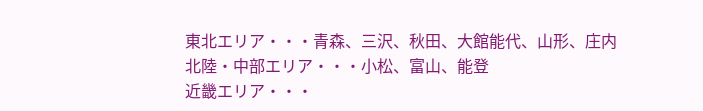東北エリア・・・青森、三沢、秋田、大館能代、山形、庄内
北陸・中部エリア・・・小松、富山、能登
近畿エリア・・・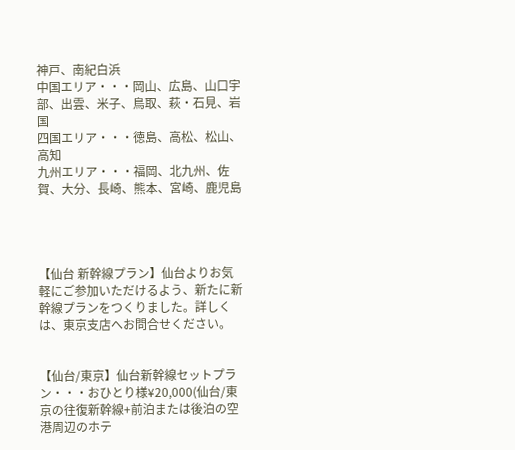神戸、南紀白浜
中国エリア・・・岡山、広島、山口宇部、出雲、米子、鳥取、萩・石見、岩国
四国エリア・・・徳島、高松、松山、高知
九州エリア・・・福岡、北九州、佐賀、大分、長崎、熊本、宮崎、鹿児島




【仙台 新幹線プラン】仙台よりお気軽にご参加いただけるよう、新たに新幹線プランをつくりました。詳しくは、東京支店へお問合せください。


【仙台/東京】仙台新幹線セットプラン・・・おひとり様¥20,000(仙台/東京の往復新幹線+前泊または後泊の空港周辺のホテ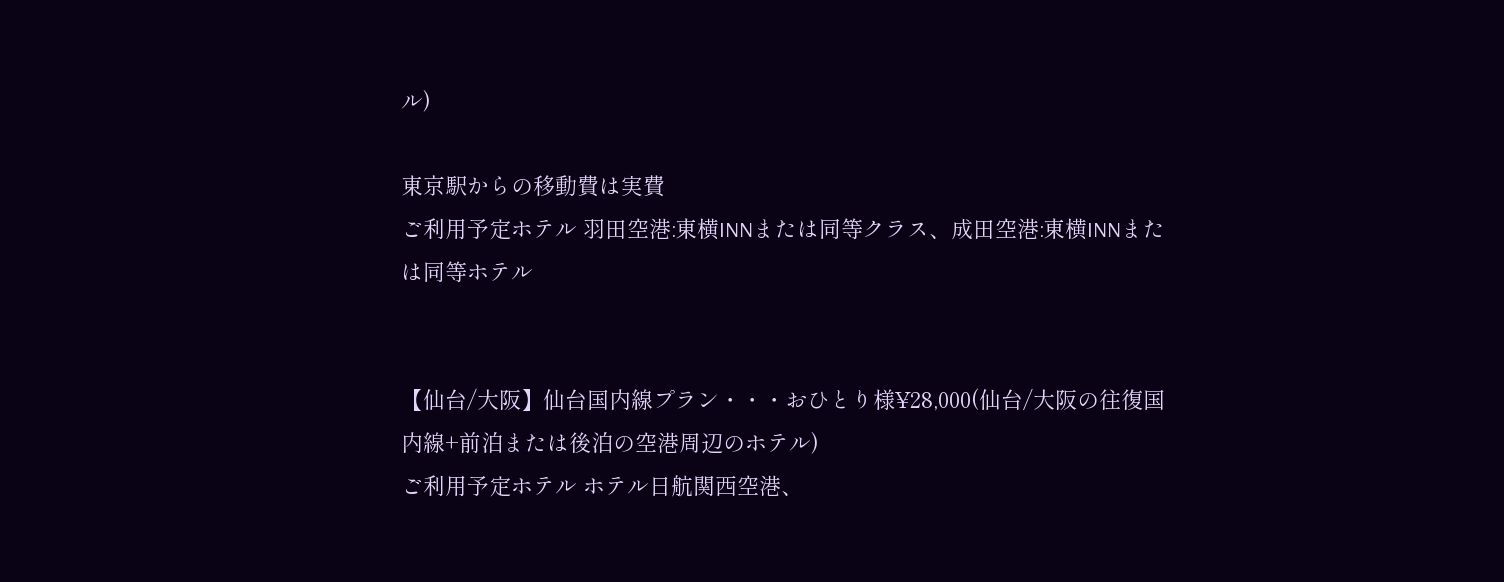ル)

東京駅からの移動費は実費
ご利用予定ホテル 羽田空港:東横INNまたは同等クラス、成田空港:東横INNまたは同等ホテル


【仙台/大阪】仙台国内線プラン・・・おひとり様¥28,000(仙台/大阪の往復国内線+前泊または後泊の空港周辺のホテル)
ご利用予定ホテル ホテル日航関西空港、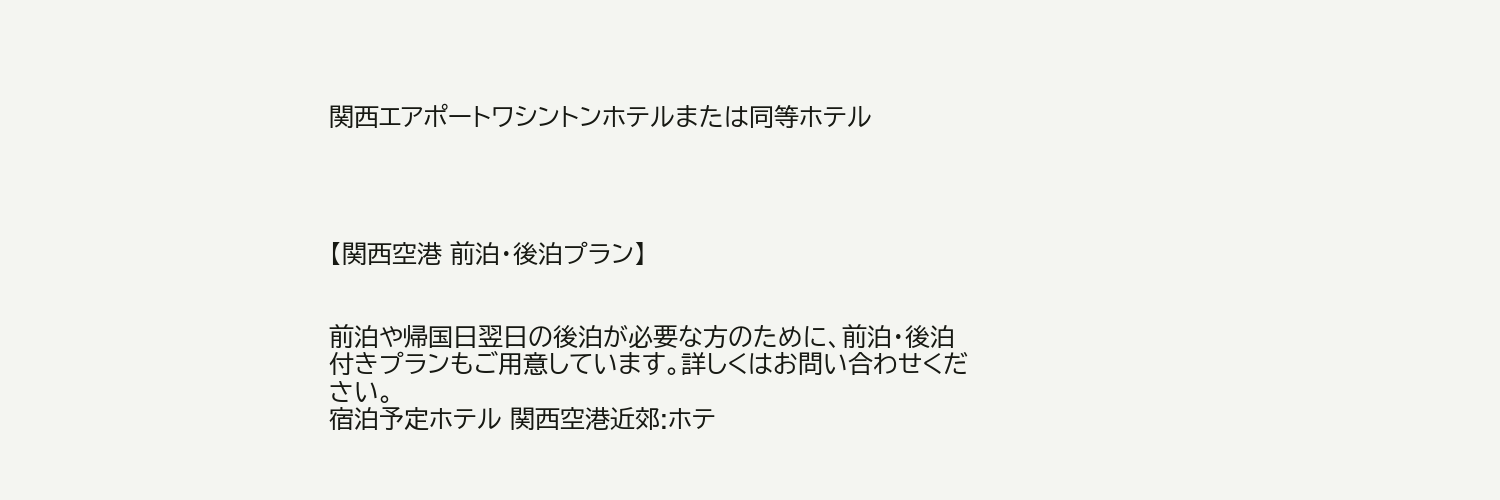関西エアポートワシントンホテルまたは同等ホテル




【関西空港 前泊・後泊プラン】


前泊や帰国日翌日の後泊が必要な方のために、前泊・後泊付きプランもご用意しています。詳しくはお問い合わせください。
宿泊予定ホテル 関西空港近郊:ホテ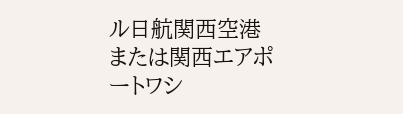ル日航関西空港または関西エアポートワシ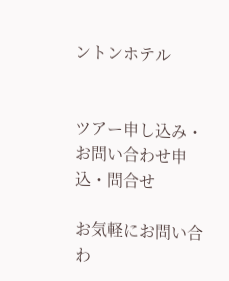ントンホテル


ツアー申し込み・お問い合わせ申込・問合せ

お気軽にお問い合わ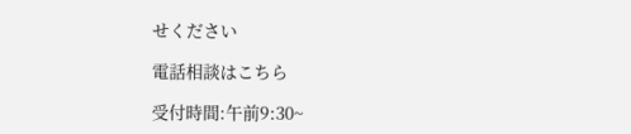せください

電話相談はこちら

受付時間:午前9:30~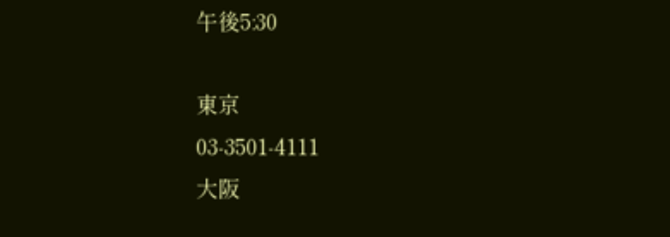午後5:30

東京
03-3501-4111
大阪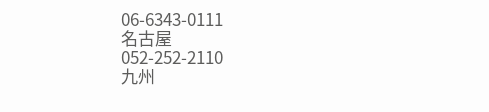06-6343-0111
名古屋
052-252-2110
九州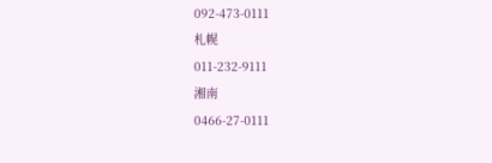092-473-0111
札幌
011-232-9111
湘南
0466-27-0111